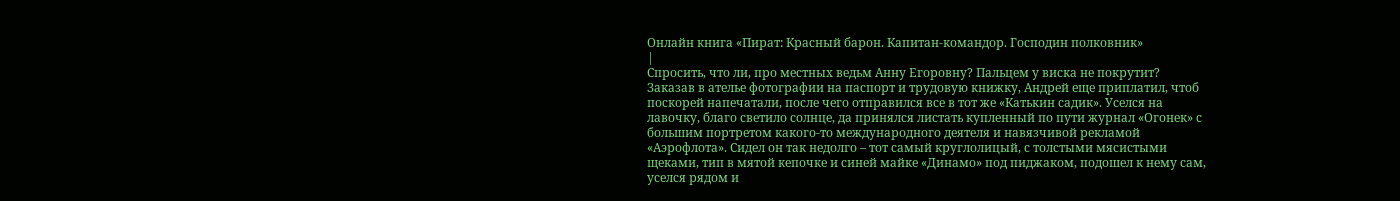Онлайн книга «Пират: Красный барон. Капитан-командор. Господин полковник»
|
Спросить, что ли, про местных ведьм Анну Егоровну? Пальцем у виска не покрутит? Заказав в ателье фотографии на паспорт и трудовую книжку, Андрей еще приплатил, чтоб поскорей напечатали, после чего отправился все в тот же «Катькин садик». Уселся на лавочку, благо светило солнце, да принялся листать купленный по пути журнал «Огонек» с большим портретом какого-то международного деятеля и навязчивой рекламой «Аэрофлота». Сидел он так недолго – тот самый круглолицый, с толстыми мясистыми щеками, тип в мятой кепочке и синей майке «Динамо» под пиджаком, подошел к нему сам, уселся рядом и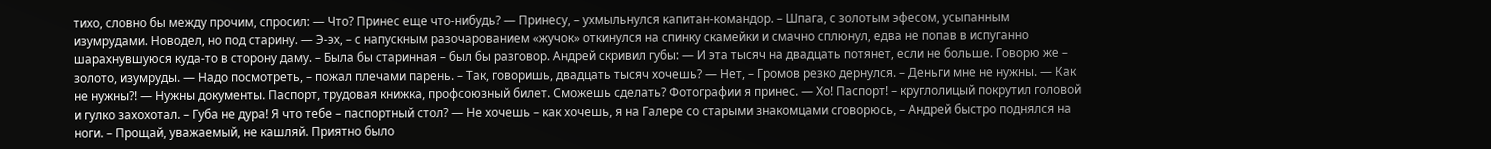тихо, словно бы между прочим, спросил: — Что? Принес еще что-нибудь? — Принесу, – ухмыльнулся капитан-командор. – Шпага, с золотым эфесом, усыпанным изумрудами. Новодел, но под старину. — Э-эх, – с напускным разочарованием «жучок» откинулся на спинку скамейки и смачно сплюнул, едва не попав в испуганно шарахнувшуюся куда-то в сторону даму. – Была бы старинная – был бы разговор. Андрей скривил губы: — И эта тысяч на двадцать потянет, если не больше. Говорю же – золото, изумруды. — Надо посмотреть, – пожал плечами парень. – Так, говоришь, двадцать тысяч хочешь? — Нет, – Громов резко дернулся. – Деньги мне не нужны. — Как не нужны?! — Нужны документы. Паспорт, трудовая книжка, профсоюзный билет. Сможешь сделать? Фотографии я принес. — Хо! Паспорт! – круглолицый покрутил головой и гулко захохотал. – Губа не дура! Я что тебе – паспортный стол? — Не хочешь – как хочешь, я на Галере со старыми знакомцами сговорюсь, – Андрей быстро поднялся на ноги. – Прощай, уважаемый, не кашляй. Приятно было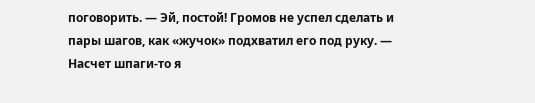поговорить. — Эй, постой! Громов не успел сделать и пары шагов, как «жучок» подхватил его под руку. — Насчет шпаги-то я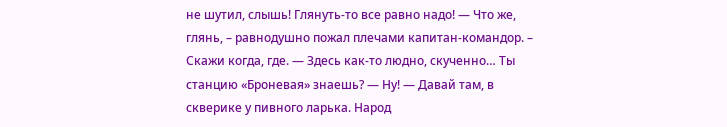не шутил, слышь! Глянуть-то все равно надо! — Что же, глянь, – равнодушно пожал плечами капитан-командор. – Скажи когда, где. — Здесь как-то людно, скученно… Ты станцию «Броневая» знаешь? — Ну! — Давай там, в скверике у пивного ларька. Народ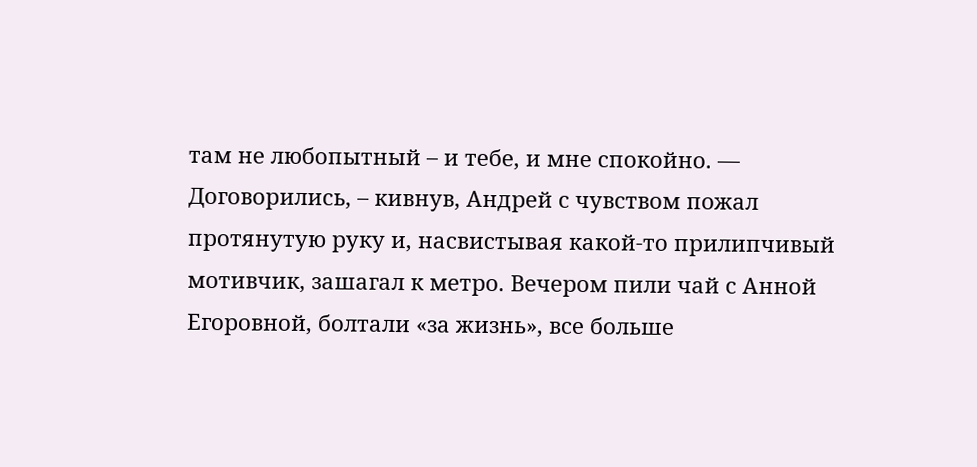там не любопытный – и тебе, и мне спокойно. — Договорились, – кивнув, Андрей с чувством пожал протянутую руку и, насвистывая какой-то прилипчивый мотивчик, зашагал к метро. Вечером пили чай с Анной Егоровной, болтали «за жизнь», все больше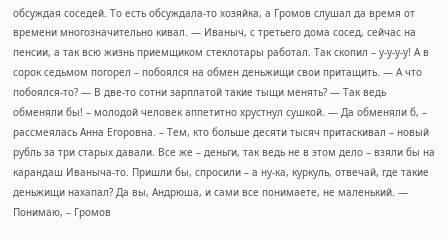обсуждая соседей. То есть обсуждала-то хозяйка, а Громов слушал да время от времени многозначительно кивал. — Иваныч, с третьего дома сосед, сейчас на пенсии, а так всю жизнь приемщиком стеклотары работал. Так скопил – у-у-у-у! А в сорок седьмом погорел – побоялся на обмен деньжищи свои притащить. — А что побоялся-то? — В две-то сотни зарплатой такие тыщи менять? — Так ведь обменяли бы! – молодой человек аппетитно хрустнул сушкой. — Да обменяли б, – рассмеялась Анна Егоровна. – Тем, кто больше десяти тысяч притаскивал – новый рубль за три старых давали. Все же – деньги, так ведь не в этом дело – взяли бы на карандаш Иваныча-то. Пришли бы, спросили – а ну-ка, куркуль, отвечай, где такие деньжищи нахапал? Да вы, Андрюша, и сами все понимаете, не маленький. — Понимаю, – Громов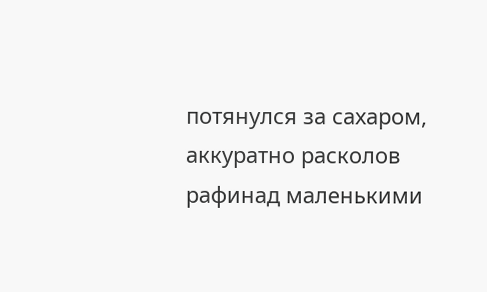потянулся за сахаром, аккуратно расколов рафинад маленькими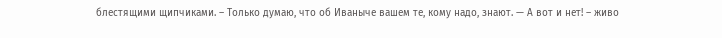блестящими щипчиками. – Только думаю, что об Иваныче вашем те, кому надо, знают. — А вот и нет! – живо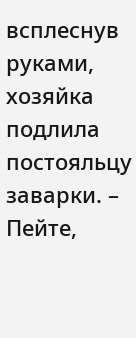всплеснув руками, хозяйка подлила постояльцу заварки. – Пейте,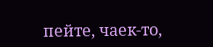пейте, чаек-то,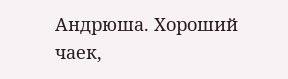Андрюша. Хороший чаек,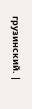грузинский. |